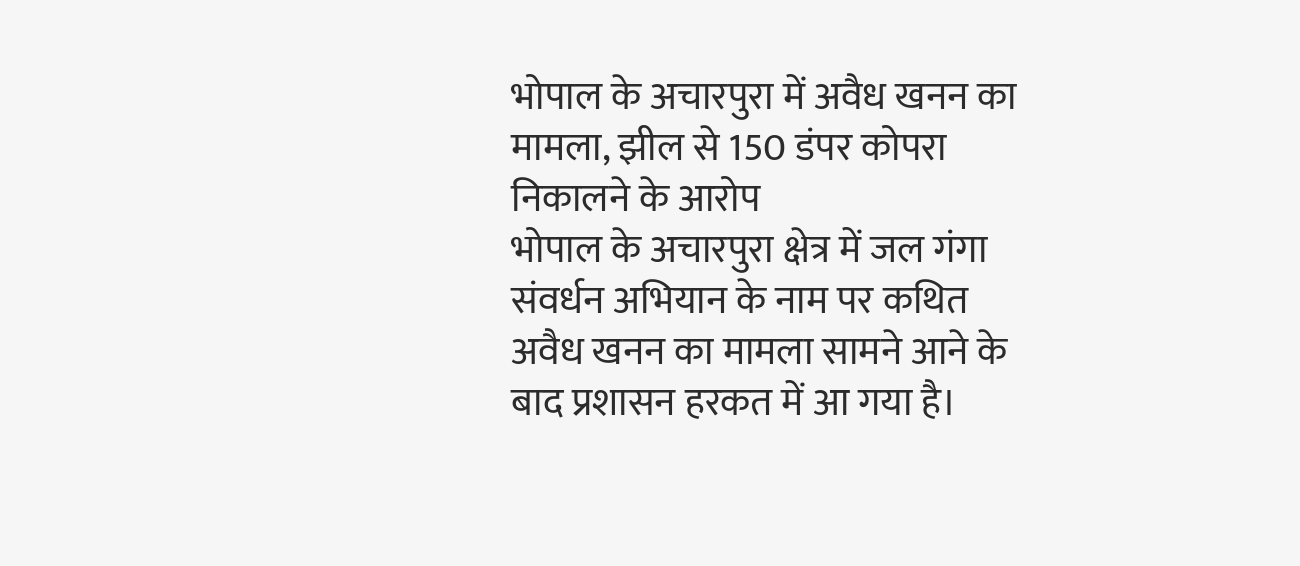भोपाल के अचारपुरा में अवैध खनन का मामला, झील से 150 डंपर कोपरा निकालने के आरोप
भोपाल के अचारपुरा क्षेत्र में जल गंगा संवर्धन अभियान के नाम पर कथित अवैध खनन का मामला सामने आने के बाद प्रशासन हरकत में आ गया है।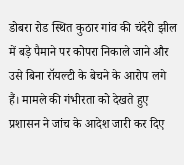डोबरा रोड स्थित कुठार गांव की चंदेरी झील में बड़े पैमाने पर कोपरा निकाले जाने और उसे बिना रॉयल्टी के बेचने के आरोप लगे हैं। मामले की गंभीरता को देखते हुए प्रशासन ने जांच के आदेश जारी कर दिए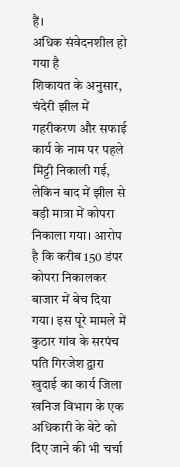हैं।
अधिक संवेदनशील हो गया है
शिकायत के अनुसार, चंदेरी झील में गहरीकरण और सफाई कार्य के नाम पर पहले मिट्टी निकाली गई, लेकिन बाद में झील से बड़ी मात्रा में कोपरा निकाला गया। आरोप है कि करीब 150 डंपर कोपरा निकालकर बाजार में बेच दिया गया। इस पूरे मामले में कुठार गांव के सरपंच पति गिरजेश द्वारा खुदाई का कार्य जिला खनिज विभाग के एक अधिकारी के बेटे को दिए जाने की भी चर्चा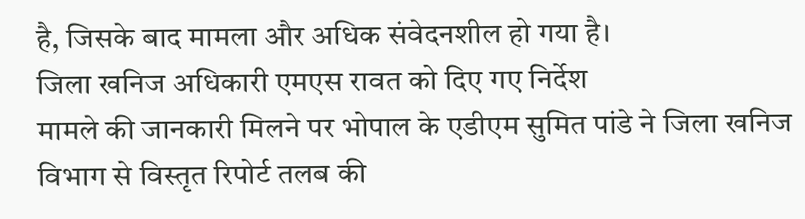है, जिसके बाद मामला और अधिक संवेदनशील हो गया है।
जिला खनिज अधिकारी एमएस रावत को दिए गए निर्देश
मामले की जानकारी मिलने पर भोपाल के एडीएम सुमित पांडे ने जिला खनिज विभाग से विस्तृत रिपोर्ट तलब की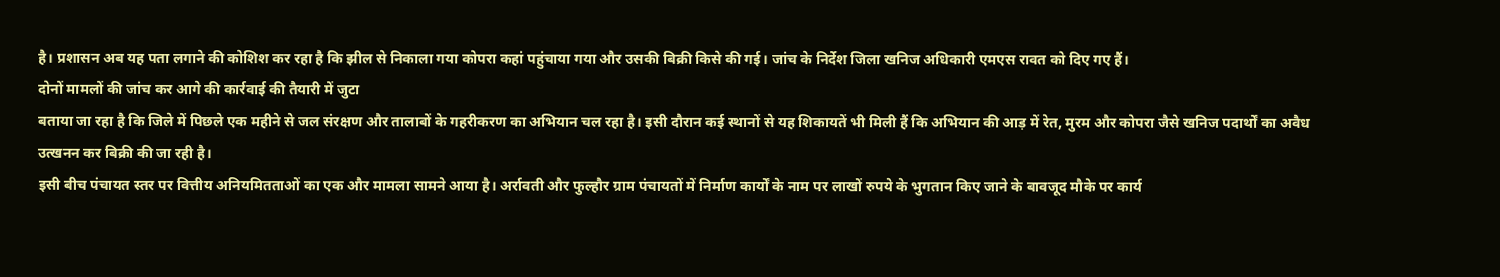है। प्रशासन अब यह पता लगाने की कोशिश कर रहा है कि झील से निकाला गया कोपरा कहां पहुंचाया गया और उसकी बिक्री किसे की गई। जांच के निर्देश जिला खनिज अधिकारी एमएस रावत को दिए गए हैं।
दोनों मामलों की जांच कर आगे की कार्रवाई की तैयारी में जुटा
बताया जा रहा है कि जिले में पिछले एक महीने से जल संरक्षण और तालाबों के गहरीकरण का अभियान चल रहा है। इसी दौरान कई स्थानों से यह शिकायतें भी मिली हैं कि अभियान की आड़ में रेत, मुरम और कोपरा जैसे खनिज पदार्थों का अवैध उत्खनन कर बिक्री की जा रही है।
इसी बीच पंचायत स्तर पर वित्तीय अनियमितताओं का एक और मामला सामने आया है। अर्रावती और फुल्हौर ग्राम पंचायतों में निर्माण कार्यों के नाम पर लाखों रुपये के भुगतान किए जाने के बावजूद मौके पर कार्य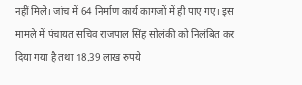नहीं मिले। जांच में 64 निर्माण कार्य कागजों में ही पाए गए। इस मामले में पंचायत सचिव राजपाल सिंह सोलंकी को निलंबित कर दिया गया है तथा 18.39 लाख रुपये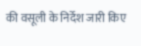की वसूली के निर्देश जारी किए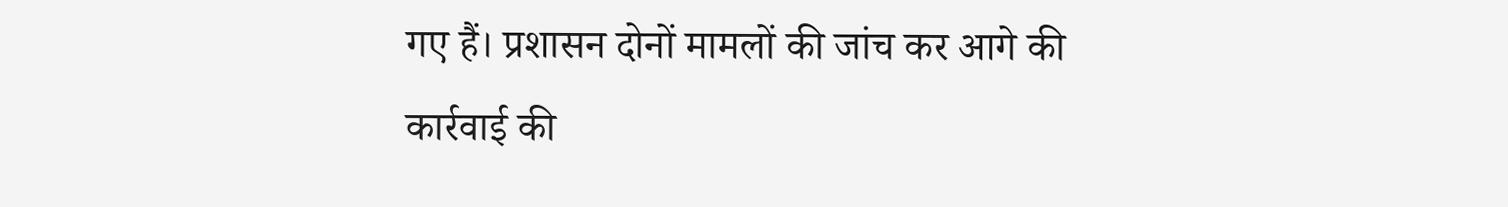गए हैं। प्रशासन दोनों मामलों की जांच कर आगे की कार्रवाई की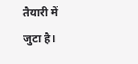तैयारी में जुटा है।